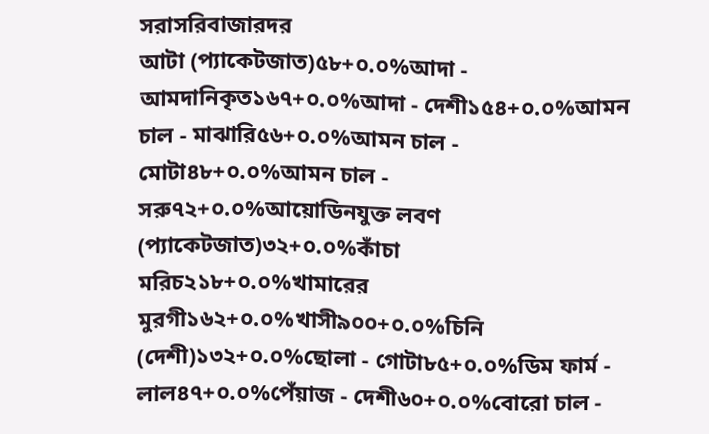সরাসরিবাজারদর
আটা (প্যাকেটজাত)৫৮+০.০%আদা - আমদানিকৃত১৬৭+০.০%আদা - দেশী১৫৪+০.০%আমন চাল - মাঝারি৫৬+০.০%আমন চাল - মোটা৪৮+০.০%আমন চাল - সরু৭২+০.০%আয়োডিনযুক্ত লবণ (প্যাকেটজাত)৩২+০.০%কাঁচা মরিচ২১৮+০.০%খামারের মুরগী১৬২+০.০%খাসী৯০০+০.০%চিনি (দেশী)১৩২+০.০%ছোলা - গোটা৮৫+০.০%ডিম ফার্ম - লাল৪৭+০.০%পেঁয়াজ - দেশী৬০+০.০%বোরো চাল -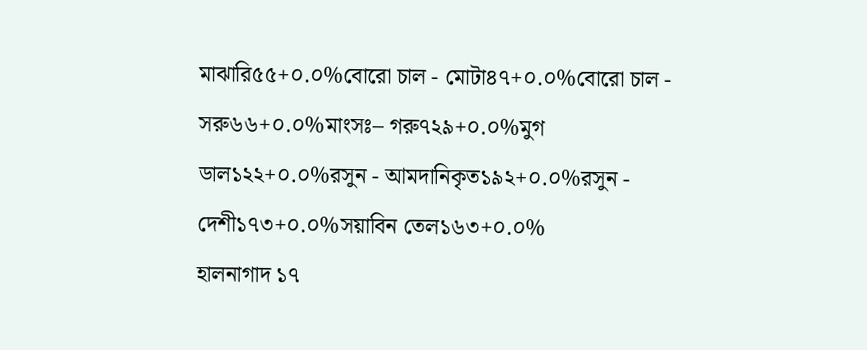মাঝারি৫৫+০.০%বোরো চাল - মোটা৪৭+০.০%বোরো চাল - সরু৬৬+০.০%মাংসঃ– গরু৭২৯+০.০%মুগ ডাল১২২+০.০%রসুন - আমদানিকৃত১৯২+০.০%রসুন - দেশী১৭৩+০.০%সয়াবিন তেল১৬৩+০.০%
হালনাগাদ ১৭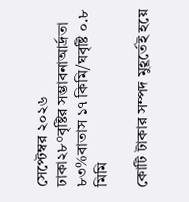সেপ্টেম্বর ২০২৬
ঢাকা২৮°বৃষ্টির সম্ভাবনাআর্দ্রতা ৮৩%বাতাস ১৭ কিমি/ঘবৃষ্টি ০.৮ মিমি

কোটি টাকার সম্পদ মুহূর্তেই হয়ে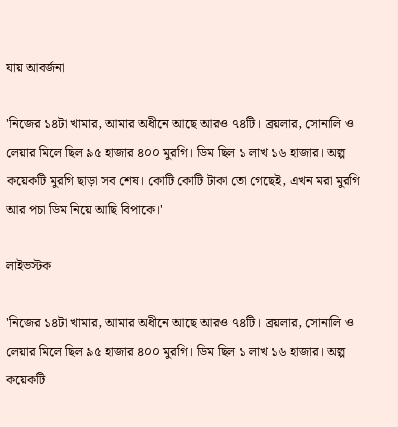যায় আবর্জনা

'নিজের ১৪টা খামার, আমার অধীনে আছে আরও ৭৪টি। ব্রয়লার, সোনালি ও লেয়ার মিলে ছিল ৯৫ হাজার ৪০০ মুরগি। ডিম ছিল ১ লাখ ১৬ হাজার। অল্প কয়েকটি মুরগি ছাড়া সব শেষ। কোটি কোটি টাকা তো গেছেই, এখন মরা মুরগি আর পচা ডিম নিয়ে আছি বিপাকে।'

লাইভস্টক

'নিজের ১৪টা খামার, আমার অধীনে আছে আরও ৭৪টি। ব্রয়লার, সোনালি ও লেয়ার মিলে ছিল ৯৫ হাজার ৪০০ মুরগি। ডিম ছিল ১ লাখ ১৬ হাজার। অল্প কয়েকটি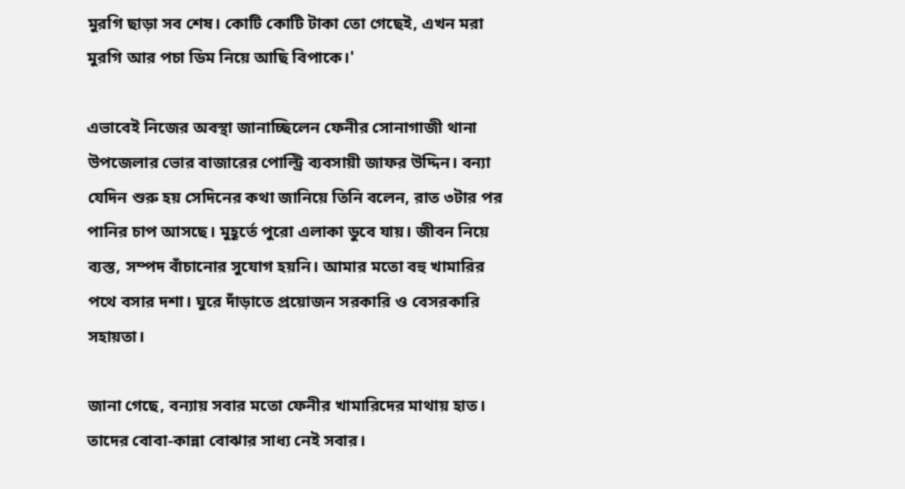মুরগি ছাড়া সব শেষ। কোটি কোটি টাকা তো গেছেই, এখন মরা মুরগি আর পচা ডিম নিয়ে আছি বিপাকে।'

এভাবেই নিজের অবস্থা জানাচ্ছিলেন ফেনীর সোনাগাজী থানা উপজেলার ভোর বাজারের পোল্ট্রি ব্যবসায়ী জাফর উদ্দিন। বন্যা যেদিন শুরু হয় সেদিনের কথা জানিয়ে তিনি বলেন, রাত ৩টার পর পানির চাপ আসছে। মুহূর্তে পুরো এলাকা ডুবে যায়। জীবন নিয়ে ব্যস্ত, সম্পদ বাঁচানোর সুযোগ হয়নি। আমার মতো বহু খামারির পথে বসার দশা। ঘুরে দাঁড়াতে প্রয়োজন সরকারি ও বেসরকারি সহায়তা।

জানা গেছে, বন্যায় সবার মতো ফেনীর খামারিদের মাথায় হাত। তাদের বোবা-কান্না বোঝার সাধ্য নেই সবার।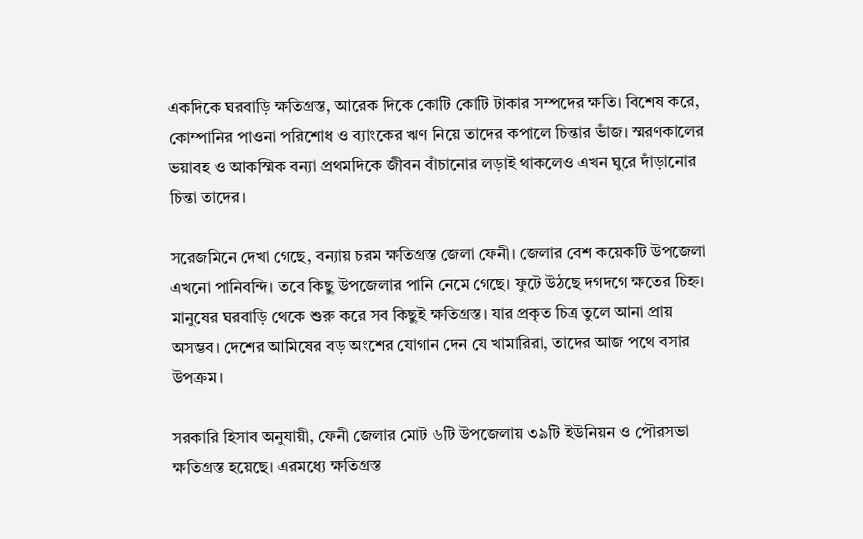একদিকে ঘরবাড়ি ক্ষতিগ্রস্ত, আরেক দিকে কোটি কোটি টাকার সম্পদের ক্ষতি। বিশেষ করে, কোম্পানির পাওনা পরিশোধ ও ব্যাংকের ঋণ নিয়ে তাদের কপালে চিন্তার ভাঁজ। স্মরণকালের ভয়াবহ ও আকস্মিক বন্যা প্রথমদিকে জীবন বাঁচানোর লড়াই থাকলেও এখন ঘুরে দাঁড়ানোর চিন্তা তাদের।

সরেজমিনে দেখা গেছে, বন্যায় চরম ক্ষতিগ্রস্ত জেলা ফেনী। জেলার বেশ কয়েকটি উপজেলা এখনো পানিবন্দি। তবে কিছু উপজেলার পানি নেমে গেছে। ফুটে উঠছে দগদগে ক্ষতের চিহ্ন। মানুষের ঘরবাড়ি থেকে শুরু করে সব কিছুই ক্ষতিগ্রস্ত। যার প্রকৃত চিত্র তুলে আনা প্রায় অসম্ভব। দেশের আমিষের বড় অংশের যোগান দেন যে খামারিরা, তাদের আজ পথে বসার উপক্রম।

সরকারি হিসাব অনুযায়ী, ফেনী জেলার মোট ৬টি উপজেলায় ৩৯টি ইউনিয়ন ও পৌরসভা ক্ষতিগ্রস্ত হয়েছে। এরমধ্যে ক্ষতিগ্রস্ত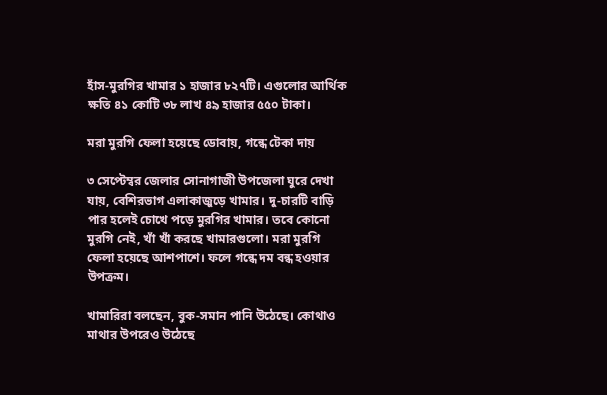হাঁস-মুরগির খামার ১ হাজার ৮২৭টি। এগুলোর আর্থিক ক্ষতি ৪১ কোটি ৩৮ লাখ ৪৯ হাজার ৫৫০ টাকা।

মরা মুরগি ফেলা হয়েছে ডোবায়, গন্ধে টেকা দায়

৩ সেপ্টেম্বর জেলার সোনাগাজী উপজেলা ঘুরে দেখা যায়, বেশিরভাগ এলাকাজুড়ে খামার। দু-চারটি বাড়ি পার হলেই চোখে পড়ে মুরগির খামার। তবে কোনো মুরগি নেই, খাঁ খাঁ করছে খামারগুলো। মরা মুরগি ফেলা হয়েছে আশপাশে। ফলে গন্ধে দম বন্ধ হওয়ার উপক্রম।

খামারিরা বলছেন, বুক-সমান পানি উঠেছে। কোথাও মাথার উপরেও উঠেছে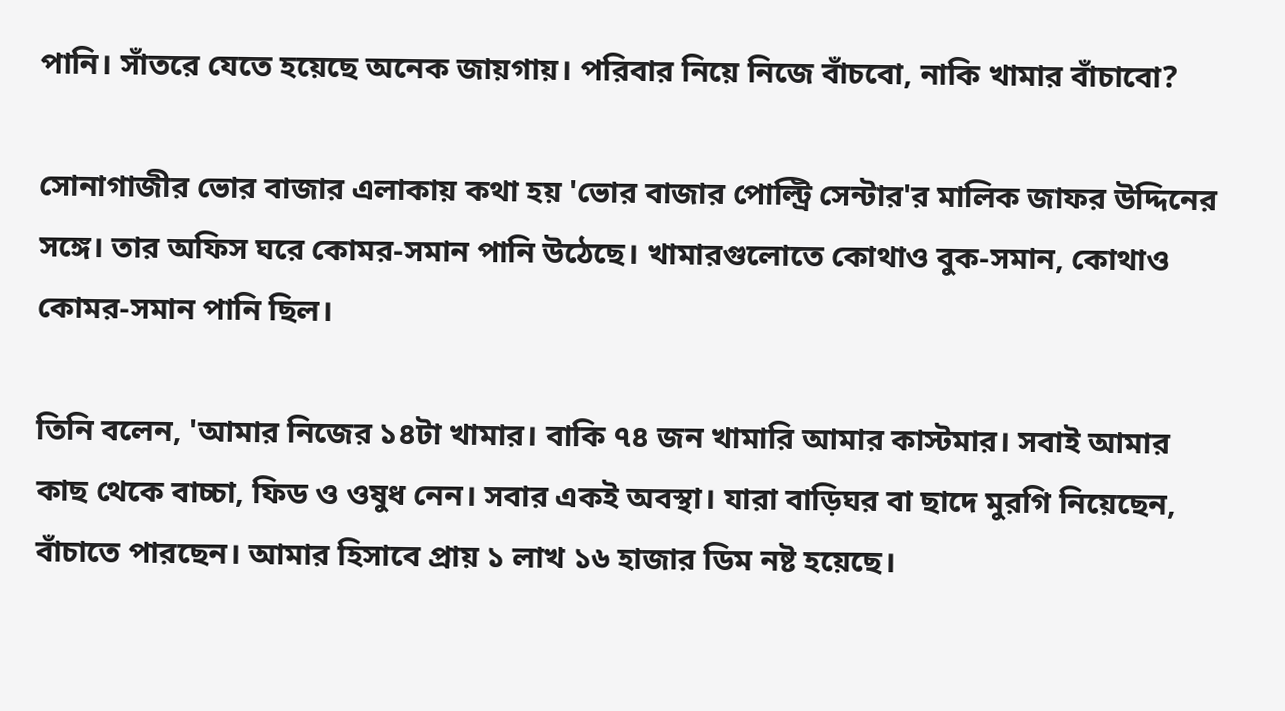পানি। সাঁতরে যেতে হয়েছে অনেক জায়গায়। পরিবার নিয়ে নিজে বাঁচবো, নাকি খামার বাঁচাবো?

সোনাগাজীর ভোর বাজার এলাকায় কথা হয় 'ভোর বাজার পোল্ট্রি সেন্টার'র মালিক জাফর উদ্দিনের সঙ্গে। তার অফিস ঘরে কোমর-সমান পানি উঠেছে। খামারগুলোতে কোথাও বুক-সমান, কোথাও কোমর-সমান পানি ছিল।

তিনি বলেন, 'আমার নিজের ১৪টা খামার। বাকি ৭৪ জন খামারি আমার কাস্টমার। সবাই আমার কাছ থেকে বাচ্চা, ফিড ও ওষুধ নেন। সবার একই অবস্থা। যারা বাড়িঘর বা ছাদে মুরগি নিয়েছেন, বাঁচাতে পারছেন। আমার হিসাবে প্রায় ১ লাখ ১৬ হাজার ডিম নষ্ট হয়েছে।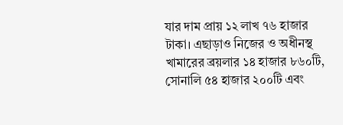যার দাম প্রায় ১২ লাখ ৭৬ হাজার টাকা। এছাড়াও নিজের ও অধীনস্থ খামারের ব্রয়লার ১৪ হাজার ৮৬০টি, সোনালি ৫৪ হাজার ২০০টি এবং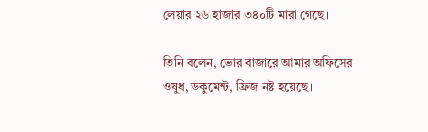লেয়ার ২৬ হাজার ৩৪০টি মারা গেছে।

তিনি বলেন, ভোর বাজারে আমার অফিসের ওষুধ, ডকুমেন্ট, ফ্রিজ নষ্ট হয়েছে।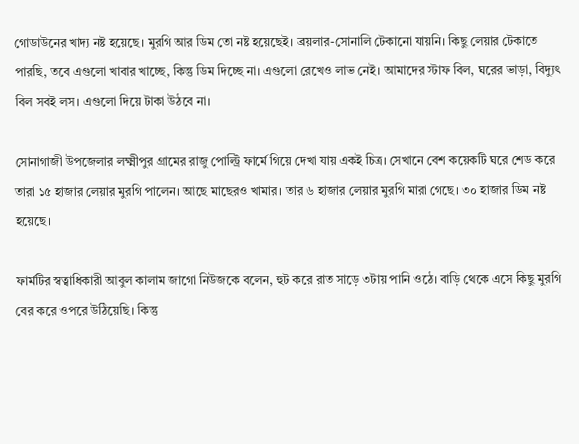গোডাউনের খাদ্য নষ্ট হয়েছে। মুরগি আর ডিম তো নষ্ট হয়েছেই। ব্রয়লার-সোনালি টেকানো যায়নি। কিছু লেয়ার টেকাতে পারছি, তবে এগুলো খাবার খাচ্ছে, কিন্তু ডিম দিচ্ছে না। এগুলো রেখেও লাভ নেই। আমাদের স্টাফ বিল, ঘরের ভাড়া, বিদ্যুৎ বিল সবই লস। এগুলো দিয়ে টাকা উঠবে না।

সোনাগাজী উপজেলার লক্ষ্মীপুর গ্রামের রাজু পোল্ট্রি ফার্মে গিয়ে দেখা যায় একই চিত্র। সেখানে বেশ কয়েকটি ঘরে শেড করে তারা ১৫ হাজার লেয়ার মুরগি পালেন। আছে মাছেরও খামার। তার ৬ হাজার লেয়ার মুরগি মারা গেছে। ৩০ হাজার ডিম নষ্ট হয়েছে।

ফার্মটির স্বত্বাধিকারী আবুল কালাম জাগো নিউজকে বলেন, হুট করে রাত সাড়ে ৩টায় পানি ওঠে। বাড়ি থেকে এসে কিছু মুরগি বের করে ওপরে উঠিয়েছি। কিন্তু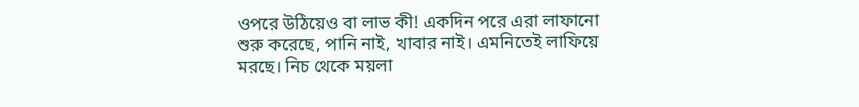ওপরে উঠিয়েও বা লাভ কী! একদিন পরে এরা লাফানো শুরু করেছে, পানি নাই, খাবার নাই। এমনিতেই লাফিয়ে মরছে। নিচ থেকে ময়লা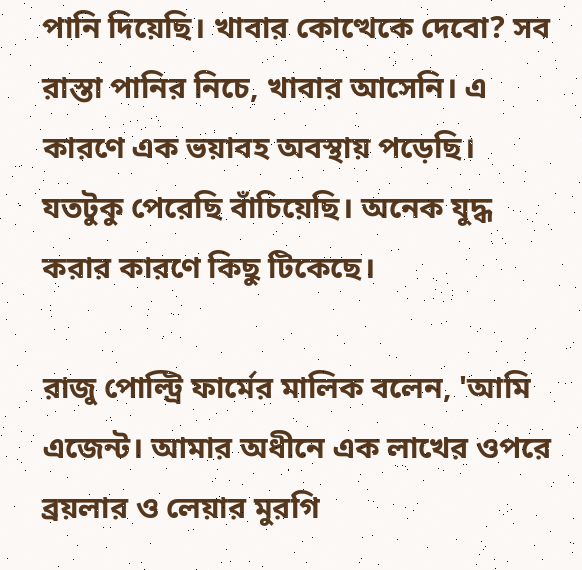পানি দিয়েছি। খাবার কোত্থেকে দেবো? সব রাস্তা পানির নিচে, খাবার আসেনি। এ কারণে এক ভয়াবহ অবস্থায় পড়েছি। যতটুকু পেরেছি বাঁচিয়েছি। অনেক যুদ্ধ করার কারণে কিছু টিকেছে।

রাজু পোল্ট্রি ফার্মের মালিক বলেন, 'আমি এজেন্ট। আমার অধীনে এক লাখের ওপরে ব্রয়লার ও লেয়ার মুরগি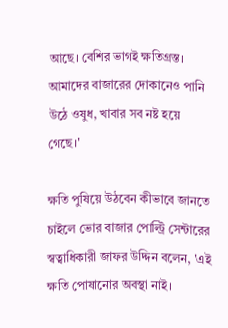আছে। বেশির ভাগই ক্ষতিগ্রস্ত। আমাদের বাজারের দোকানেও পানি উঠে ওষুধ, খাবার সব নষ্ট হয়ে গেছে।'

ক্ষতি পুষিয়ে উঠবেন কীভাবে জানতে চাইলে ভোর বাজার পোল্ট্রি সেন্টারের স্বত্বাধিকারী জাফর উদ্দিন বলেন, 'এই ক্ষতি পোষানোর অবস্থা নাই।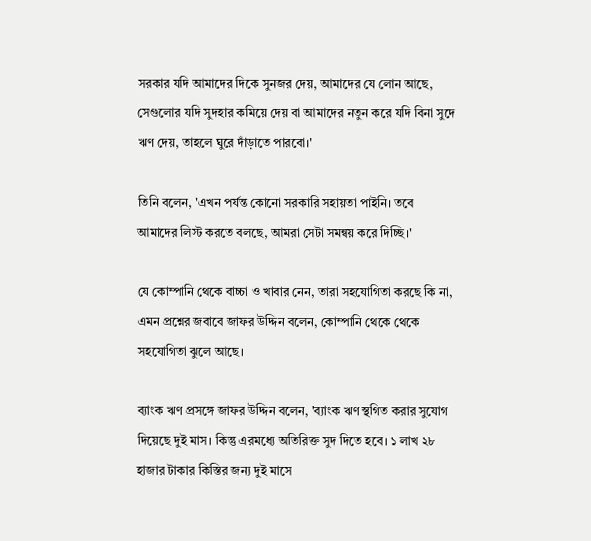সরকার যদি আমাদের দিকে সুনজর দেয়, আমাদের যে লোন আছে, সেগুলোর যদি সুদহার কমিয়ে দেয় বা আমাদের নতুন করে যদি বিনা সুদে ঋণ দেয়, তাহলে ঘুরে দাঁড়াতে পারবো।'

তিনি বলেন, 'এখন পর্যন্ত কোনো সরকারি সহায়তা পাইনি। তবে আমাদের লিস্ট করতে বলছে, আমরা সেটা সমন্বয় করে দিচ্ছি।'

যে কোম্পানি থেকে বাচ্চা ও খাবার নেন, তারা সহযোগিতা করছে কি না, এমন প্রশ্নের জবাবে জাফর উদ্দিন বলেন, কোম্পানি থেকে থেকে সহযোগিতা ঝুলে আছে।

ব্যাংক ঋণ প্রসঙ্গে জাফর উদ্দিন বলেন, 'ব্যাংক ঋণ স্থগিত করার সুযোগ দিয়েছে দুই মাস। কিন্তু এরমধ্যে অতিরিক্ত সুদ দিতে হবে। ১ লাখ ২৮ হাজার টাকার কিস্তির জন্য দুই মাসে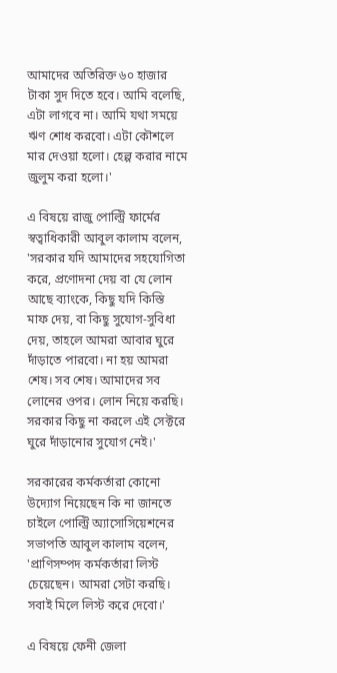আমাদের অতিরিক্ত ৬০ হাজার টাকা সুদ দিতে হবে। আমি বলেছি, এটা লাগবে না। আমি যথা সময়ে ঋণ শোধ করবো। এটা কৌশলে মার দেওয়া হলো। হেল্প করার নামে জুলুম করা হলো।'

এ বিষয়ে রাজু পোল্ট্রি ফার্মের স্বত্বাধিকারী আবুল কালাম বলেন, 'সরকার যদি আমাদের সহযোগিতা করে, প্রণোদনা দেয় বা যে লোন আছে ব্যাংকে, কিছু যদি কিস্তি মাফ দেয়, বা কিছু সুযোগ-সুবিধা দেয়, তাহলে আমরা আবার ঘুরে দাঁড়াতে পারবো। না হয় আমরা শেষ। সব শেষ। আমাদের সব লোনের ওপর। লোন নিয়ে করছি। সরকার কিছু না করলে এই সেক্টরে ঘুরে দাঁড়ানোর সুযোগ নেই।'

সরকারের কর্মকর্তারা কোনো উদ্যোগ নিয়েছেন কি না জানতে চাইলে পোল্ট্রি অ্যাসোসিয়েশনের সভাপতি আবুল কালাম বলেন, 'প্রাণিসম্পদ কর্মকর্তারা লিস্ট চেয়েছেন। আমরা সেটা করছি। সবাই মিলে লিস্ট করে দেবো।'

এ বিষয়ে ফেনী জেলা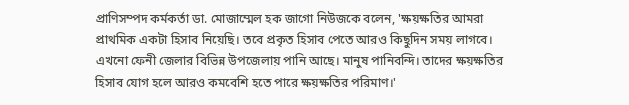প্রাণিসম্পদ কর্মকর্তা ডা. মোজাম্মেল হক জাগো নিউজকে বলেন, 'ক্ষয়ক্ষতির আমরা প্রাথমিক একটা হিসাব নিয়েছি। তবে প্রকৃত হিসাব পেতে আরও কিছুদিন সময় লাগবে। এখনো ফেনী জেলার বিভিন্ন উপজেলায় পানি আছে। মানুষ পানিবন্দি। তাদের ক্ষয়ক্ষতির হিসাব যোগ হলে আরও কমবেশি হতে পারে ক্ষয়ক্ষতির পরিমাণ।'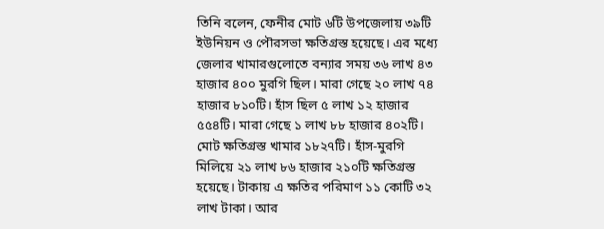তিনি বলেন, ফেনীর মোট ৬টি উপজেলায় ৩৯টি ইউনিয়ন ও পৌরসভা ক্ষতিগ্রস্ত হয়েছে। এর মধ্যে জেলার খামারগুলোতে বন্যার সময় ৩৬ লাখ ৪৩ হাজার ৪০০ মুরগি ছিল। মারা গেছে ২০ লাখ ৭৪ হাজার ৮১০টি। হাঁস ছিল ৫ লাখ ১২ হাজার ৫৫৪টি। মারা গেছে ১ লাখ ৮৮ হাজার ৪০২টি। মোট ক্ষতিগ্রস্ত খামার ১৮২৭টি। হাঁস-মুরগি মিলিয়ে ২১ লাখ ৮৬ হাজার ২১০টি ক্ষতিগ্রস্ত হয়েছে। টাকায় এ ক্ষতির পরিমাণ ১১ কোটি ৩২ লাখ টাকা। আর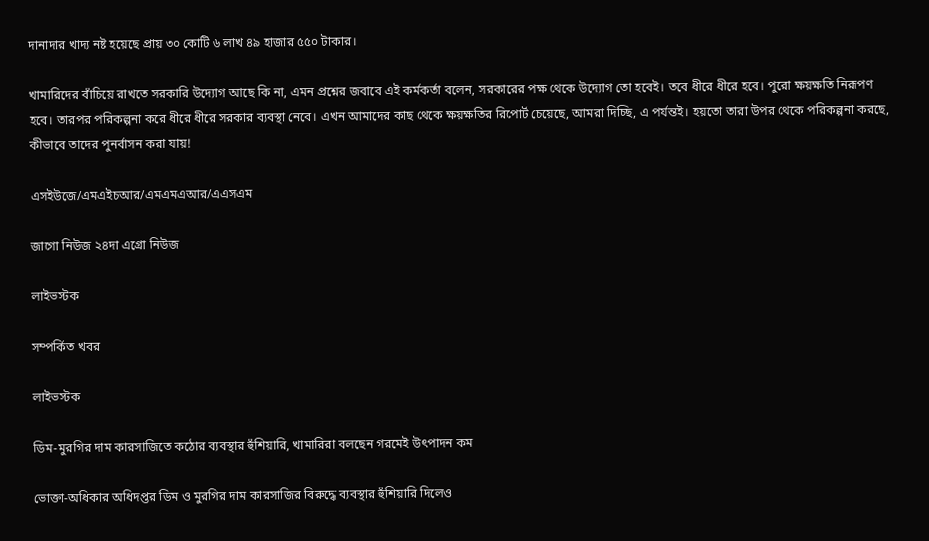দানাদার খাদ্য নষ্ট হয়েছে প্রায় ৩০ কোটি ৬ লাখ ৪৯ হাজার ৫৫০ টাকার।

খামারিদের বাঁচিয়ে রাখতে সরকারি উদ্যোগ আছে কি না, এমন প্রশ্নের জবাবে এই কর্মকর্তা বলেন, সরকারের পক্ষ থেকে উদ্যোগ তো হবেই। তবে ধীরে ধীরে হবে। পুরো ক্ষয়ক্ষতি নিরূপণ হবে। তারপর পরিকল্পনা করে ধীরে ধীরে সরকার ব্যবস্থা নেবে। এখন আমাদের কাছ থেকে ক্ষয়ক্ষতির রিপোর্ট চেয়েছে, আমরা দিচ্ছি, এ পর্যন্তই। হয়তো তারা উপর থেকে পরিকল্পনা করছে, কীভাবে তাদের পুনর্বাসন করা যায়!

এসইউজে/এমএইচআর/এমএমএআর/এএসএম

জাগো নিউজ ২৪দা এগ্রো নিউজ

লাইভস্টক

সম্পর্কিত খবর

লাইভস্টক

ডিম-মুরগির দাম কারসাজিতে কঠোর ব্যবস্থার হুঁশিয়ারি, খামারিরা বলছেন গরমেই উৎপাদন কম

ভোক্তা-অধিকার অধিদপ্তর ডিম ও মুরগির দাম কারসাজির বিরুদ্ধে ব্যবস্থার হুঁশিয়ারি দিলেও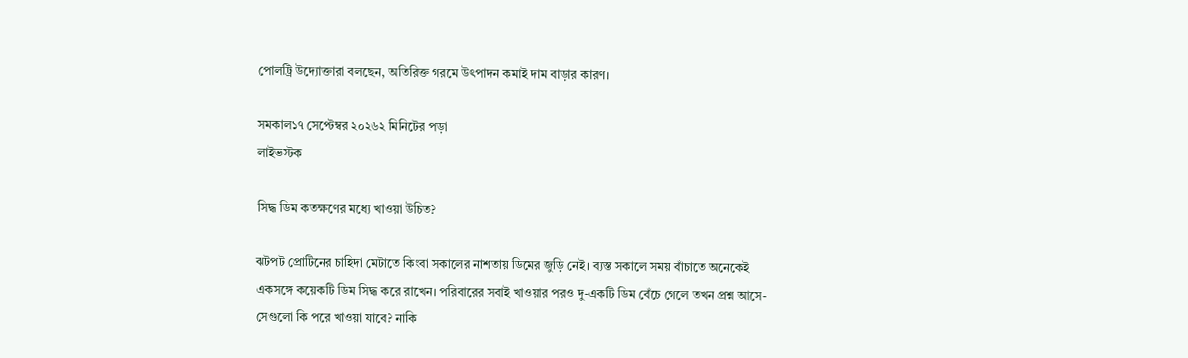পোলট্রি উদ্যোক্তারা বলছেন, অতিরিক্ত গরমে উৎপাদন কমাই দাম বাড়ার কারণ।

সমকাল১৭ সেপ্টেম্বর ২০২৬২ মিনিটের পড়া
লাইভস্টক

সিদ্ধ ডিম কতক্ষণের মধ্যে খাওয়া উচিত?

ঝটপট প্রোটিনের চাহিদা মেটাতে কিংবা সকালের নাশতায় ডিমের জুড়ি নেই। ব্যস্ত সকালে সময় বাঁচাতে অনেকেই একসঙ্গে কয়েকটি ডিম সিদ্ধ করে রাখেন। পরিবারের সবাই খাওয়ার পরও দু-একটি ডিম বেঁচে গেলে তখন প্রশ্ন আসে-সেগুলো কি পরে খাওয়া যাবে? নাকি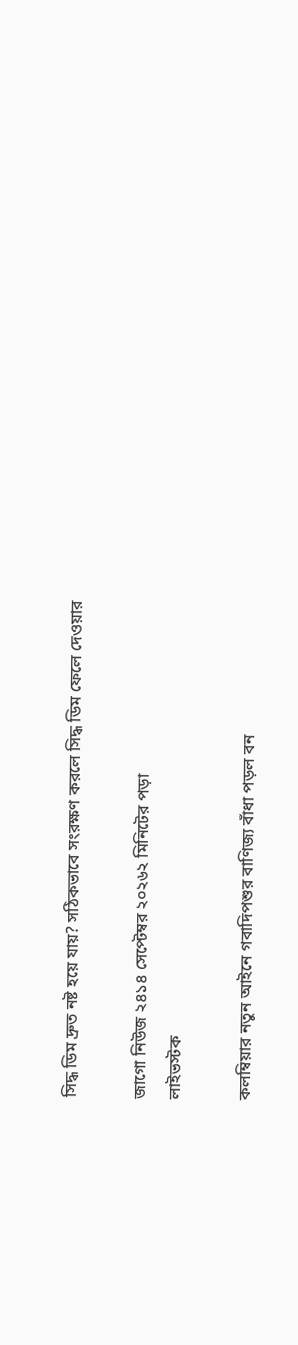সিদ্ধ ডিম দ্রুত নষ্ট হয়ে যায়? সঠিকভাবে সংরক্ষণ করলে সিদ্ধ ডিম ফেলে দেওয়ার

জাগো নিউজ ২৪১৪ সেপ্টেম্বর ২০২৬২ মিনিটের পড়া
লাইভস্টক

কলম্বিয়ার নতুন আইনে গবাদিপশুর বাণিজ্য বাঁধা পড়ল বন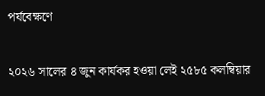পর্যবেক্ষণে

২০২৬ সালের ৪ জুন কার্যকর হওয়া লেই ২৫৮৫ কলম্বিয়ার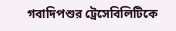গবাদিপশুর ট্রেসেবিলিটিকে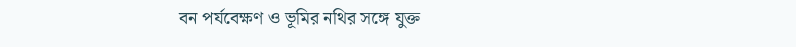বন পর্যবেক্ষণ ও ভূমির নথির সঙ্গে যুক্ত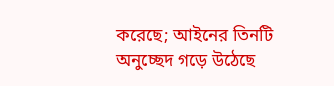করেছে; আইনের তিনটি অনুচ্ছেদ গড়ে উঠেছে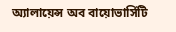অ্যালায়েন্স অব বায়োভার্সিটি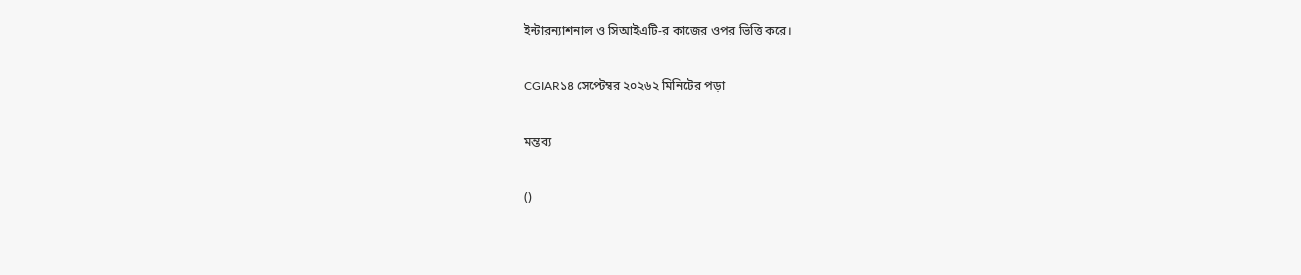ইন্টারন্যাশনাল ও সিআইএটি-র কাজের ওপর ভিত্তি করে।

CGIAR১৪ সেপ্টেম্বর ২০২৬২ মিনিটের পড়া

মন্তব্য

()